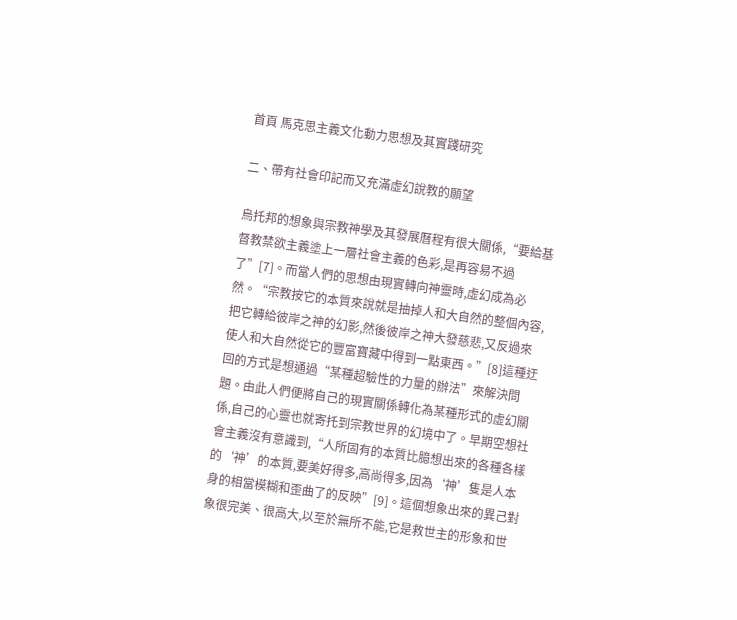首頁 馬克思主義文化動力思想及其實踐研究

二、帶有社會印記而又充滿虛幻說教的願望

烏托邦的想象與宗教神學及其發展曆程有很大關係,“要給基督教禁欲主義塗上一層社會主義的色彩,是再容易不過了”[7]。而當人們的思想由現實轉向神靈時,虛幻成為必然。“宗教按它的本質來說就是抽掉人和大自然的整個內容,把它轉給彼岸之神的幻影,然後彼岸之神大發慈悲,又反過來使人和大自然從它的豐富寶藏中得到一點東西。”[8]這種迂回的方式是想通過“某種超驗性的力量的辦法”來解決問題。由此人們便將自己的現實關係轉化為某種形式的虛幻關係,自己的心靈也就寄托到宗教世界的幻境中了。早期空想社會主義沒有意識到,“人所固有的本質比臆想出來的各種各樣的‘神’的本質,要美好得多,高尚得多,因為‘神’隻是人本身的相當模糊和歪曲了的反映”[9]。這個想象出來的異己對象很完美、很高大,以至於無所不能,它是救世主的形象和世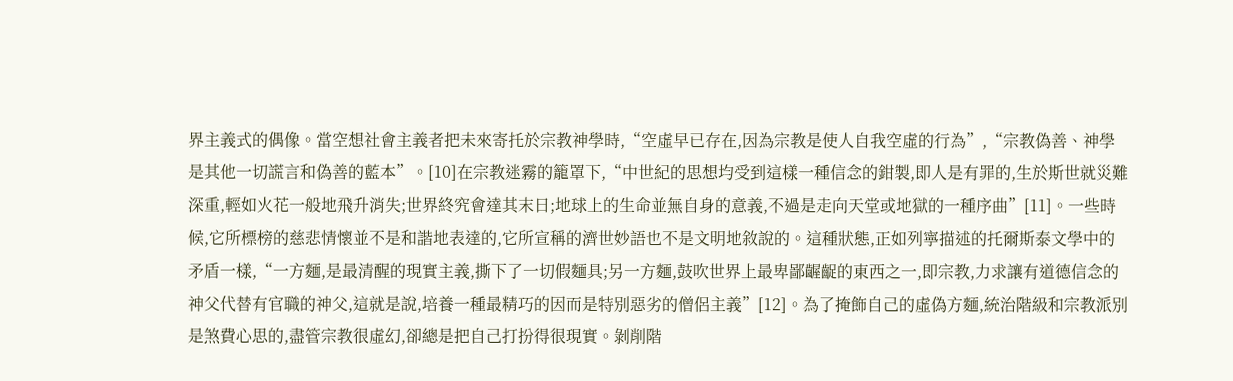界主義式的偶像。當空想社會主義者把未來寄托於宗教神學時,“空虛早已存在,因為宗教是使人自我空虛的行為”,“宗教偽善、神學是其他一切謊言和偽善的藍本”。[10]在宗教迷霧的籠罩下,“中世紀的思想均受到這樣一種信念的鉗製,即人是有罪的,生於斯世就災難深重,輕如火花一般地飛升消失;世界終究會達其末日;地球上的生命並無自身的意義,不過是走向天堂或地獄的一種序曲”[11]。一些時候,它所標榜的慈悲情懷並不是和諧地表達的,它所宣稱的濟世妙語也不是文明地敘說的。這種狀態,正如列寧描述的托爾斯泰文學中的矛盾一樣,“一方麵,是最清醒的現實主義,撕下了一切假麵具;另一方麵,鼓吹世界上最卑鄙齷齪的東西之一,即宗教,力求讓有道德信念的神父代替有官職的神父,這就是說,培養一種最精巧的因而是特別惡劣的僧侶主義”[12]。為了掩飾自己的虛偽方麵,統治階級和宗教派別是煞費心思的,盡管宗教很虛幻,卻總是把自己打扮得很現實。剝削階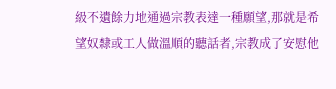級不遺餘力地通過宗教表達一種願望,那就是希望奴隸或工人做溫順的聽話者,宗教成了安慰他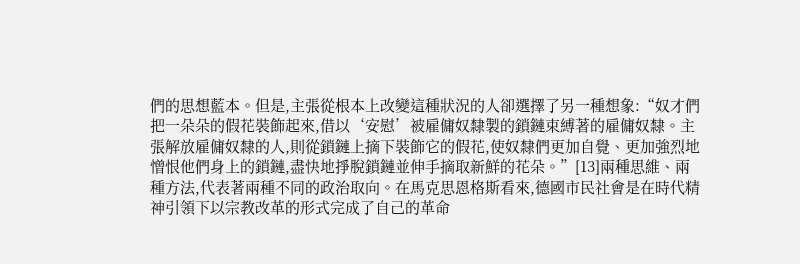們的思想藍本。但是,主張從根本上改變這種狀況的人卻選擇了另一種想象:“奴才們把一朵朵的假花裝飾起來,借以‘安慰’被雇傭奴隸製的鎖鏈束縛著的雇傭奴隸。主張解放雇傭奴隸的人,則從鎖鏈上摘下裝飾它的假花,使奴隸們更加自覺、更加強烈地憎恨他們身上的鎖鏈,盡快地掙脫鎖鏈並伸手摘取新鮮的花朵。”[13]兩種思維、兩種方法,代表著兩種不同的政治取向。在馬克思恩格斯看來,德國市民社會是在時代精神引領下以宗教改革的形式完成了自己的革命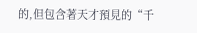的,但包含著天才預見的“千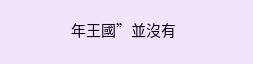年王國”並沒有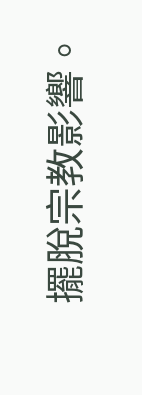擺脫宗教影響。